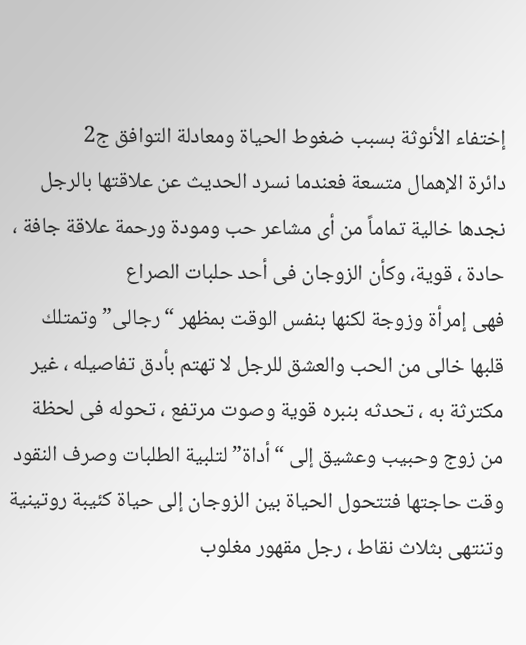إختفاء الأنوثة بسبب ضغوط الحياة ومعادلة التوافق ج2
دائرة الإهمال متسعة فعندما نسرد الحديث عن علاقتها بالرجل نجدها خالية تماماً من أى مشاعر حب ومودة ورحمة علاقة جافة ، حادة ، قوية، وكأن الزوجان فى أحد حلبات الصراع
فهى إمرأة وزوجة لكنها بنفس الوقت بمظهر “رجالى” وتمتلك قلبها خالى من الحب والعشق للرجل لا تهتم بأدق تفاصيله ، غير مكترثة به ، تحدثه بنبره قوية وصوت مرتفع ، تحوله فى لحظة من زوج وحبيب وعشيق إلى “أداة” لتلبية الطلبات وصرف النقود وقت حاجتها فتتحول الحياة بين الزوجان إلى حياة كئيبة روتينية وتنتهى بثلاث نقاط ، رجل مقهور مغلوب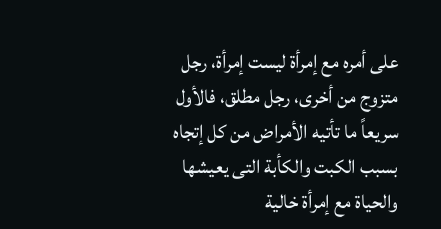على أمره مع إمرأة ليست إمرأة، رجل متزوج من أخرى، رجل مطلق، فالأول سريعاً ما تأتيه الأمراض من كل إتجاه بسبب الكبت والكأبة التى يعيشها والحياة مع إمرأة خالية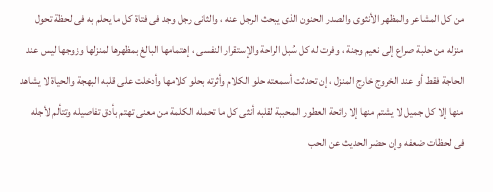من كل المشاعر والمظهر الأنثوى والصدر الحنون الذى يبحث الرجل عنه ، والثانى رجل وجد فى فتاة كل ما يحلم به فى لحظة تحول منزله من حلبة صراع إلى نعيم وجنة ، وفرت له كل سُبل الراحة والإستقرار النفسى ، إهتمامها البالغ بمظهرها لمنزلها وزوجها ليس عند الحاجة فقط أو عند الخروج خارج المنزل ، إن تحدثت أسمعته حلو الكلام وأثرته بحلو كلامها وأدخلت على قلبه البهجة والحياة لا يشاهد منها إلا كل جميل لا يشتم منها إلا رائحة العطور المحببة لقلبه أنثى كل ما تحمله الكلمة من معنى تهتم بأدق تفاصيله وتتألم لأجله فى لحظات ضعفه وإن حضر الحديث عن الحب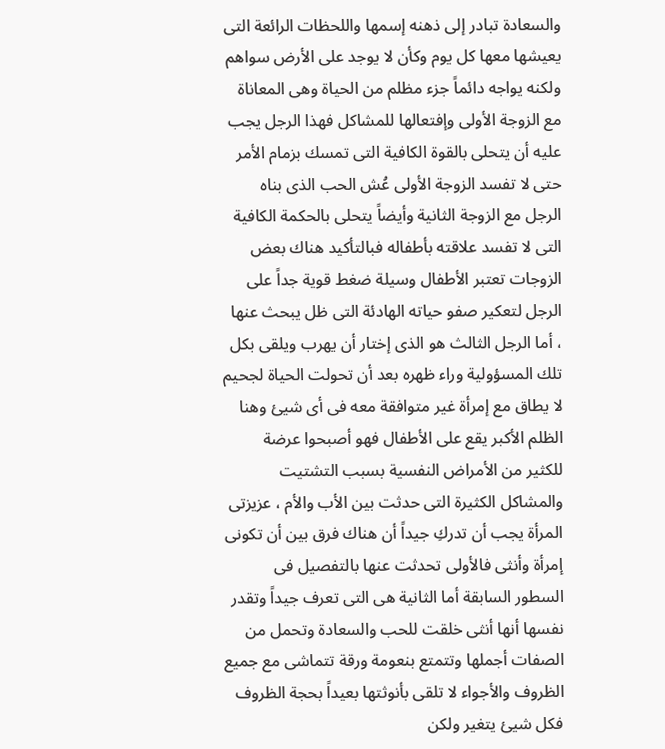والسعادة تبادر إلى ذهنه إسمها واللحظات الرائعة التى يعيشها معها كل يوم وكأن لا يوجد على الأرض سواهم ولكنه يواجه دائماً جزء مظلم من الحياة وهى المعاناة مع الزوجة الأولى وإفتعالها للمشاكل فهذا الرجل يجب عليه أن يتحلى بالقوة الكافية التى تمسك بزمام الأمر حتى لا تفسد الزوجة الأولى عُش الحب الذى بناه الرجل مع الزوجة الثانية وأيضاً يتحلى بالحكمة الكافية التى لا تفسد علاقته بأطفاله فبالتأكيد هناك بعض الزوجات تعتبر الأطفال وسيلة ضغط قوية جداً على الرجل لتعكير صفو حياته الهادئة التى ظل يبحث عنها ، أما الرجل الثالث هو الذى إختار أن يهرب ويلقى بكل تلك المسؤولية وراء ظهره بعد أن تحولت الحياة لجحيم لا يطاق مع إمرأة غير متوافقة معه فى أى شيئ وهنا الظلم الأكبر يقع على الأطفال فهو أصبحوا عرضة للكثير من الأمراض النفسية بسبب التشتيت والمشاكل الكثيرة التى حدثت بين الأب والأم ، عزيزتى المرأة يجب أن تدركِ جيداً أن هناك فرق بين أن تكونى إمرأة وأنثى فالأولى تحدثت عنها بالتفصيل فى السطور السابقة أما الثانية هى التى تعرف جيداً وتقدر نفسها أنها أنثى خلقت للحب والسعادة وتحمل من الصفات أجملها وتتمتع بنعومة ورقة تتماشى مع جميع الظروف والأجواء لا تلقى بأنوثتها بعيداً بحجة الظروف فكل شيئ يتغير ولكن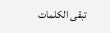تبقى الكلمات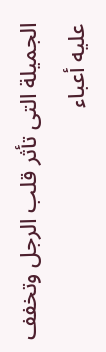الجميلة التى تأثر قلب الرجل وتخفف عليه أعباء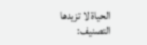الحياة لا تزيدها
التصنيف: